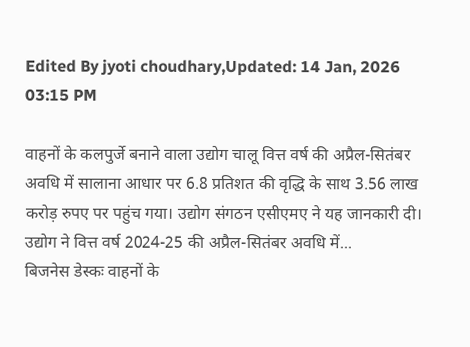Edited By jyoti choudhary,Updated: 14 Jan, 2026 03:15 PM

वाहनों के कलपुर्जे बनाने वाला उद्योग चालू वित्त वर्ष की अप्रैल-सितंबर अवधि में सालाना आधार पर 6.8 प्रतिशत की वृद्धि के साथ 3.56 लाख करोड़ रुपए पर पहुंच गया। उद्योग संगठन एसीएमए ने यह जानकारी दी। उद्योग ने वित्त वर्ष 2024-25 की अप्रैल-सितंबर अवधि में...
बिजनेस डेस्कः वाहनों के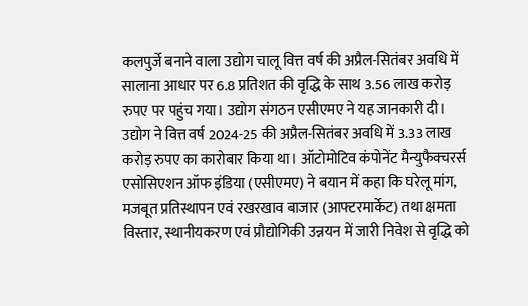कलपुर्जे बनाने वाला उद्योग चालू वित्त वर्ष की अप्रैल-सितंबर अवधि में सालाना आधार पर 6.8 प्रतिशत की वृद्धि के साथ 3.56 लाख करोड़ रुपए पर पहुंच गया। उद्योग संगठन एसीएमए ने यह जानकारी दी। उद्योग ने वित्त वर्ष 2024-25 की अप्रैल-सितंबर अवधि में 3.33 लाख करोड़ रुपए का कारोबार किया था। ऑटोमोटिव कंपोनेंट मैन्युफैक्चरर्स एसोसिएशन ऑफ इंडिया (एसीएमए) ने बयान में कहा कि घरेलू मांग, मजबूत प्रतिस्थापन एवं रखरखाव बाजार (आफ्टरमार्केट) तथा क्षमता विस्तार, स्थानीयकरण एवं प्रौद्योगिकी उन्नयन में जारी निवेश से वृद्धि को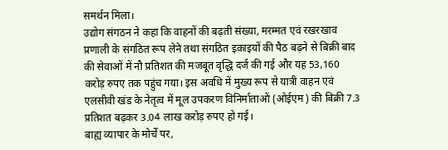समर्थन मिला।
उद्योग संगठन ने कहा कि वाहनों की बढ़ती संख्या, मरम्मत एवं रखरखाव प्रणाली के संगठित रूप लेने तथा संगठित इकाइयों की पैठ बढ़ने से बिक्री बाद की सेवाओं में नौ प्रतिशत की मजबूत वृद्धि दर्ज की गई और यह 53,160 करोड़ रुपए तक पहुंच गया। इस अवधि में मुख्य रूप से यात्री वाहन एवं एलसीवी खंड के नेतृत्व में मूल उपकरण विनिर्माताओं (ओईएम) की बिक्री 7.3 प्रतिशत बढ़कर 3.04 लाख करोड़ रुपए हो गई।
बाह्य व्यापार के मोर्चे पर,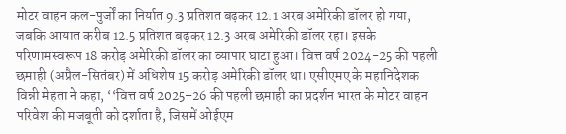मोटर वाहन कल-पुर्जों का निर्यात 9.3 प्रतिशत बढ़कर 12.1 अरब अमेरिकी डॉलर हो गया, जबकि आयात करीब 12.5 प्रतिशत बढ़कर 12.3 अरब अमेरिकी डॉलर रहा। इसके परिणामस्वरूप 18 करोड़ अमेरिकी डॉलर का व्यापार घाटा हुआ। वित्त वर्ष 2024-25 की पहली छमाही (अप्रैल-सितंबर) में अधिशेष 15 करोड़ अमेरिकी डॉलर था। एसीएमए के महानिदेशक विन्नी मेहता ने कहा, ‘‘वित्त वर्ष 2025-26 की पहली छमाही का प्रदर्शन भारत के मोटर वाहन परिवेश की मजबूती को दर्शाता है, जिसमें ओईएम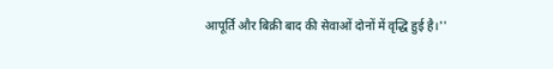आपूर्ति और बिक्री बाद की सेवाओं दोनों में वृद्धि हुई है।''